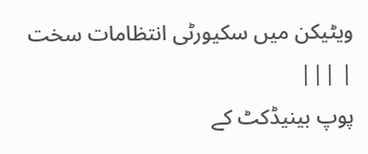ویٹیکن میں سکیورٹی انتظامات سخت | |||
پوپ بینیڈکٹ کے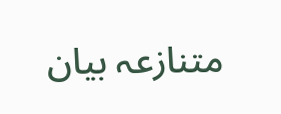متنازعہ بیان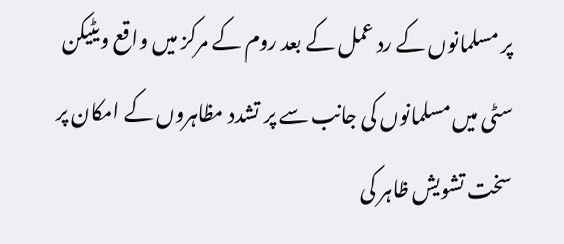پر مسلمانوں کے رد عمل کے بعد روم کے مرکز میں واقع ویٹیکن سٹی میں مسلمانوں کی جانب سے پر تشدد مظاہروں کے امکان پر سخت تشویش ظاہر کی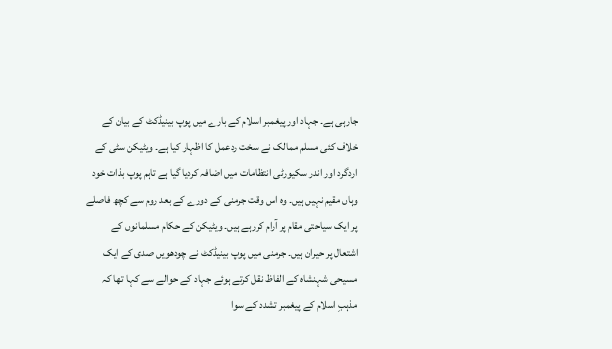جارہی ہے۔ جہاد اور پیغمبر اسلام کے بارے میں پوپ بینیڈکٹ کے بیان کے خلاف کئی مسلم ممالک نے سخت ردعمل کا اظہار کیا ہے۔ ویٹیکن سٹی کے اردگرد اور اندر سکیورٹی انتظامات میں اضافہ کردیا گیا ہے تاہم پوپ بذات خود وہاں مقیم نہیں ہیں۔ وہ اس وقت جرمنی کے دورے کے بعد روم سے کچھ فاصلے پر ایک سیاحتی مقام پر آرام کررہے ہیں۔ ویٹیکن کے حکام مسلمانوں کے اشتعال پر حیران ہیں۔ جرمنی میں پوپ بینیڈکٹ نے چودھویں صدی کے ایک مسیحی شہنشاہ کے الفاظ نقل کرتے ہوئے جہاد کے حوالے سے کہا تھا کہ مذہبِ اسلام کے پیغمبر تشدد کے سوا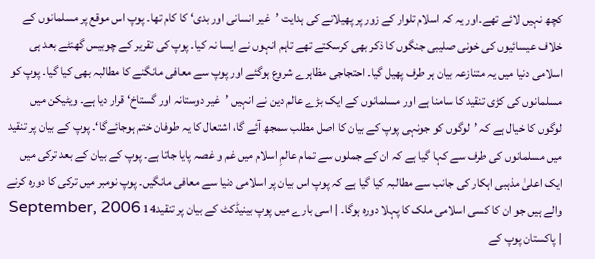کچھ نہیں لائے تھے۔اور یہ کہ اسلام تلوار کے زور پر پھیلانے کی ہدایت ’غیر انسانی اور بدی‘ کا کام تھا۔ پوپ اس موقع پر مسلمانوں کے خلاف عیسائیوں کی خونی صلیبی جنگوں کا ذکر بھی کرسکتے تھے تاہم انہوں نے ایسا نہ کیا۔ پوپ کی تقریر کے چوبیس گھنٹے بعد ہی اسلامی دنیا میں یہ متنازعہ بیان ہر طرف پھیل گیا۔ احتجاجی مظاہرے شروع ہوگئے اور پوپ سے معافی مانگنے کا مطالبہ بھی کیا گیا۔ پوپ کو مسلمانوں کی کڑی تنقید کا سامنا ہے اور مسلمانوں کے ایک بڑے عالم دین نے انہیں ’غیر دوستانہ اور گستاخ‘ قرار دیا ہے۔ ویٹیکن میں لوگوں کا خیال ہے کہ ’لوگوں کو جونہی پوپ کے بیان کا اصل مطلب سمجھ آئے گا، اشتعال کا یہ طوفان ختم ہوجائےگا‘۔ پوپ کے بیان پر تنقید میں مسلمانوں کی طرف سے کہا گیا ہے کہ ان کے جملوں سے تمام عالمِ اسلام میں غم و غصہ پایا جاتا ہے۔ پوپ کے بیان کے بعد ترکی میں ایک اعلیٰ مذہبی اہکار کی جانب سے مطالبہ کیا گیا ہے کہ پوپ اس بیان پر اسلامی دنیا سے معافی مانگیں۔ پوپ نومبر میں ترکی کا دورہ کرنے والے ہیں جو ان کا کسی اسلامی ملک کا پہلا دورہ ہوگا۔ | اسی بارے میں پوپ بینیڈکٹ کے بیان پر تنقید14 September, 2006 | پاکستان پوپ کے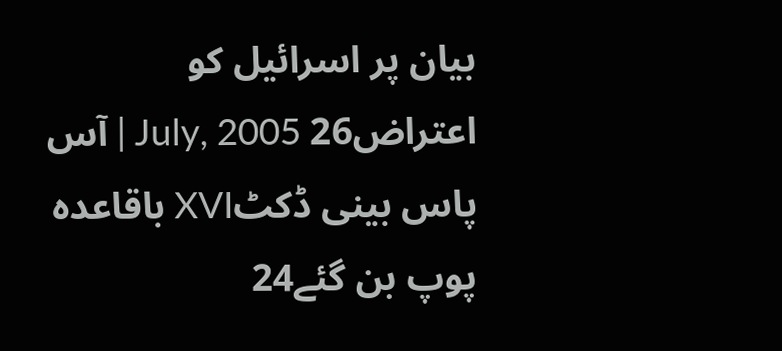بیان پر اسرائیل کو اعتراض26 July, 2005 | آس پاس بینی ڈکٹXVI باقاعدہ پوپ بن گئے24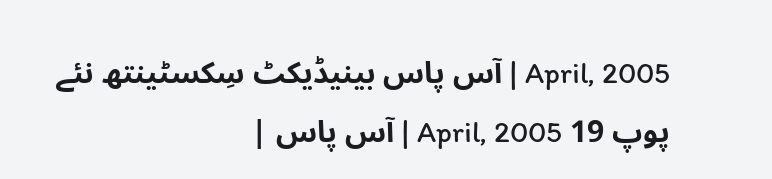April, 2005 | آس پاس بینیڈیکٹ سِکسٹینتھ نئے پوپ 19 April, 2005 | آس پاس |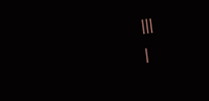|||
|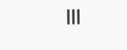|||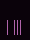| |||